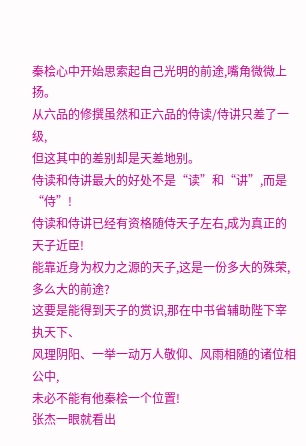秦桧心中开始思索起自己光明的前途,嘴角微微上扬。
从六品的修撰虽然和正六品的侍读/侍讲只差了一级,
但这其中的差别却是天差地别。
侍读和侍讲最大的好处不是“读”和“讲”,而是“侍”!
侍读和侍讲已经有资格随侍天子左右,成为真正的天子近臣!
能靠近身为权力之源的天子,这是一份多大的殊荣,多么大的前途?
这要是能得到天子的赏识,那在中书省辅助陛下宰执天下、
风理阴阳、一举一动万人敬仰、风雨相随的诸位相公中,
未必不能有他秦桧一个位置!
张杰一眼就看出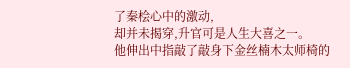了秦桧心中的激动,
却并未揭穿,升官可是人生大喜之一。
他伸出中指敲了敲身下金丝楠木太师椅的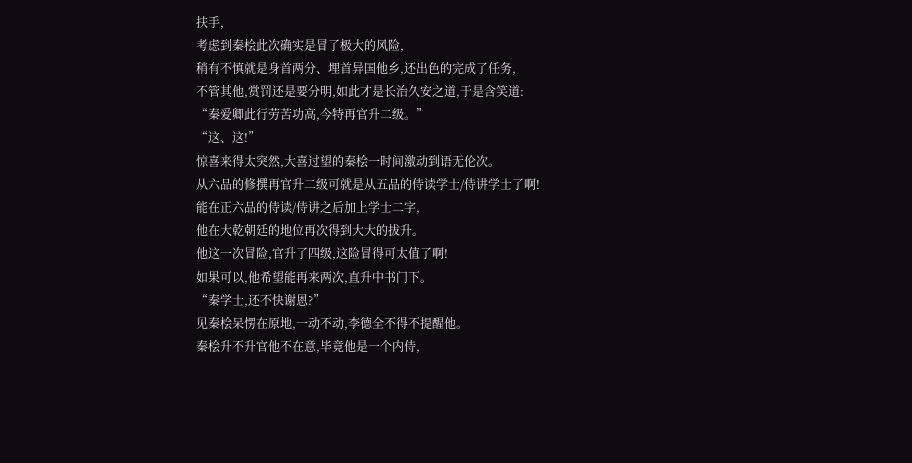扶手,
考虑到秦桧此次确实是冒了极大的风险,
稍有不慎就是身首两分、埋首异国他乡,还出色的完成了任务,
不管其他,赏罚还是要分明,如此才是长治久安之道,于是含笑道:
“秦爱卿此行劳苦功高,今特再官升二级。”
“这、这!”
惊喜来得太突然,大喜过望的秦桧一时间激动到语无伦次。
从六品的修撰再官升二级可就是从五品的侍读学士/侍讲学士了啊!
能在正六品的侍读/侍讲之后加上学士二字,
他在大乾朝廷的地位再次得到大大的拔升。
他这一次冒险,官升了四级,这险冒得可太值了啊!
如果可以,他希望能再来两次,直升中书门下。
“秦学士,还不快谢恩?”
见秦桧呆愣在原地,一动不动,李德全不得不提醒他。
秦桧升不升官他不在意,毕竟他是一个内侍,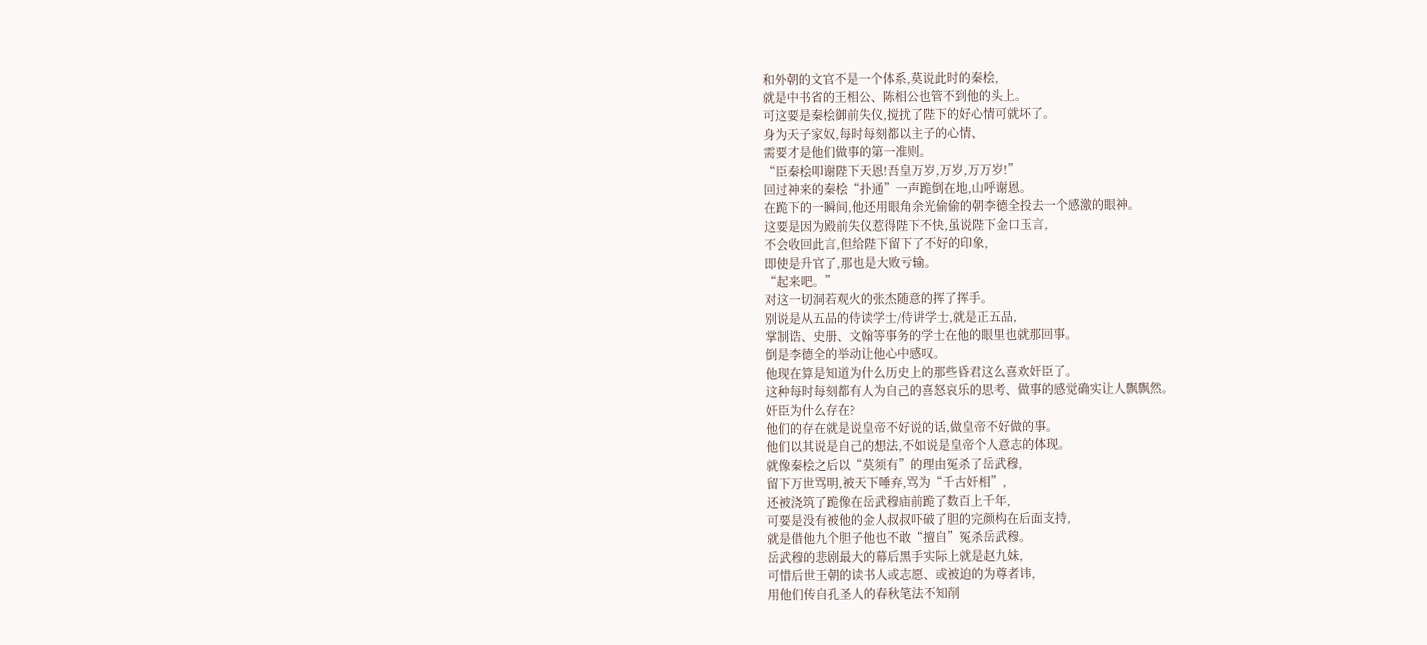和外朝的文官不是一个体系,莫说此时的秦桧,
就是中书省的王相公、陈相公也管不到他的头上。
可这要是秦桧御前失仪,搅扰了陛下的好心情可就坏了。
身为天子家奴,每时每刻都以主子的心情、
需要才是他们做事的第一准则。
“臣秦桧叩谢陛下天恩!吾皇万岁,万岁,万万岁!”
回过神来的秦桧“扑通”一声跪倒在地,山呼谢恩。
在跪下的一瞬间,他还用眼角余光偷偷的朝李德全投去一个感激的眼神。
这要是因为殿前失仪惹得陛下不快,虽说陛下金口玉言,
不会收回此言,但给陛下留下了不好的印象,
即使是升官了,那也是大败亏输。
“起来吧。”
对这一切洞若观火的张杰随意的挥了挥手。
别说是从五品的侍读学士/侍讲学士,就是正五品,
掌制诰、史册、文翰等事务的学士在他的眼里也就那回事。
倒是李德全的举动让他心中感叹。
他现在算是知道为什么历史上的那些昏君这么喜欢奸臣了。
这种每时每刻都有人为自己的喜怒哀乐的思考、做事的感觉确实让人飘飘然。
奸臣为什么存在?
他们的存在就是说皇帝不好说的话,做皇帝不好做的事。
他们以其说是自己的想法,不如说是皇帝个人意志的体现。
就像秦桧之后以“莫须有”的理由冤杀了岳武穆,
留下万世骂明,被天下唾弃,骂为“千古奸相”,
还被浇筑了跪像在岳武穆庙前跪了数百上千年,
可要是没有被他的金人叔叔吓破了胆的完颜构在后面支持,
就是借他九个胆子他也不敢“擅自”冤杀岳武穆。
岳武穆的悲剧最大的幕后黑手实际上就是赵九妹,
可惜后世王朝的读书人或志愿、或被迫的为尊者讳,
用他们传自孔圣人的春秋笔法不知削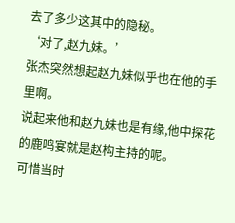去了多少这其中的隐秘。
‘对了,赵九妹。’
张杰突然想起赵九妹似乎也在他的手里啊。
说起来他和赵九妹也是有缘,他中探花的鹿鸣宴就是赵构主持的呢。
可惜当时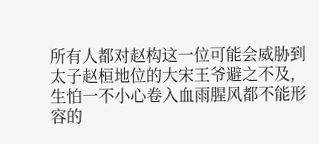所有人都对赵构这一位可能会威胁到太子赵桓地位的大宋王爷避之不及,
生怕一不小心卷入血雨腥风都不能形容的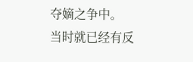夺嫡之争中。
当时就已经有反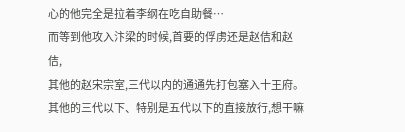心的他完全是拉着李纲在吃自助餐…
而等到他攻入汴梁的时候,首要的俘虏还是赵佶和赵佶,
其他的赵宋宗室,三代以内的通通先打包塞入十王府。
其他的三代以下、特别是五代以下的直接放行,想干嘛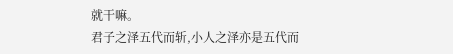就干嘛。
君子之泽五代而斩,小人之泽亦是五代而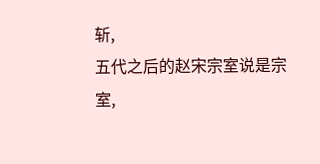斩,
五代之后的赵宋宗室说是宗室,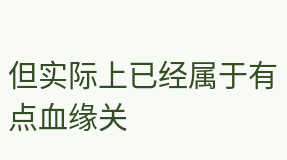但实际上已经属于有点血缘关